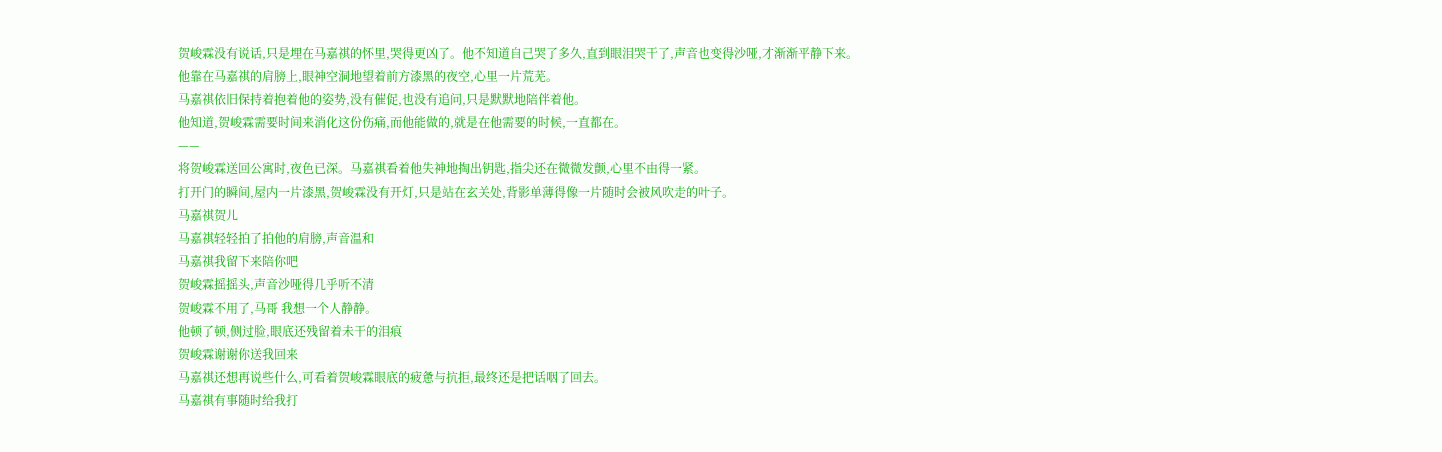贺峻霖没有说话,只是埋在马嘉祺的怀里,哭得更凶了。他不知道自己哭了多久,直到眼泪哭干了,声音也变得沙哑,才渐渐平静下来。
他靠在马嘉祺的肩膀上,眼神空洞地望着前方漆黑的夜空,心里一片荒芜。
马嘉祺依旧保持着抱着他的姿势,没有催促,也没有追问,只是默默地陪伴着他。
他知道,贺峻霖需要时间来消化这份伤痛,而他能做的,就是在他需要的时候,一直都在。
——
将贺峻霖送回公寓时,夜色已深。马嘉祺看着他失神地掏出钥匙,指尖还在微微发颤,心里不由得一紧。
打开门的瞬间,屋内一片漆黑,贺峻霖没有开灯,只是站在玄关处,背影单薄得像一片随时会被风吹走的叶子。
马嘉祺贺儿
马嘉祺轻轻拍了拍他的肩膀,声音温和
马嘉祺我留下来陪你吧
贺峻霖摇摇头,声音沙哑得几乎听不清
贺峻霖不用了,马哥 我想一个人静静。
他顿了顿,侧过脸,眼底还残留着未干的泪痕
贺峻霖谢谢你送我回来
马嘉祺还想再说些什么,可看着贺峻霖眼底的疲惫与抗拒,最终还是把话咽了回去。
马嘉祺有事随时给我打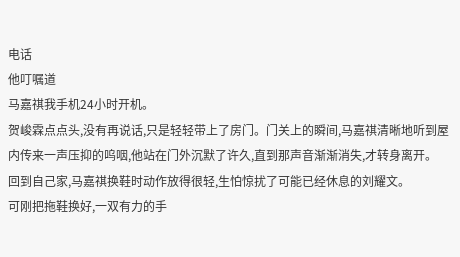电话
他叮嘱道
马嘉祺我手机24小时开机。
贺峻霖点点头,没有再说话,只是轻轻带上了房门。门关上的瞬间,马嘉祺清晰地听到屋内传来一声压抑的呜咽,他站在门外沉默了许久,直到那声音渐渐消失,才转身离开。
回到自己家,马嘉祺换鞋时动作放得很轻,生怕惊扰了可能已经休息的刘耀文。
可刚把拖鞋换好,一双有力的手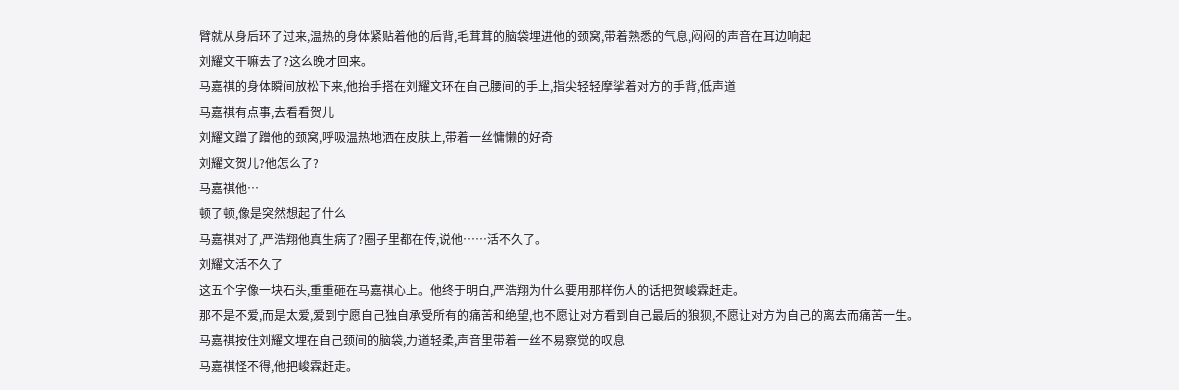臂就从身后环了过来,温热的身体紧贴着他的后背,毛茸茸的脑袋埋进他的颈窝,带着熟悉的气息,闷闷的声音在耳边响起
刘耀文干嘛去了?这么晚才回来。
马嘉祺的身体瞬间放松下来,他抬手搭在刘耀文环在自己腰间的手上,指尖轻轻摩挲着对方的手背,低声道
马嘉祺有点事,去看看贺儿
刘耀文蹭了蹭他的颈窝,呼吸温热地洒在皮肤上,带着一丝慵懒的好奇
刘耀文贺儿?他怎么了?
马嘉祺他…
顿了顿,像是突然想起了什么
马嘉祺对了,严浩翔他真生病了?圈子里都在传,说他……活不久了。
刘耀文活不久了
这五个字像一块石头,重重砸在马嘉祺心上。他终于明白,严浩翔为什么要用那样伤人的话把贺峻霖赶走。
那不是不爱,而是太爱,爱到宁愿自己独自承受所有的痛苦和绝望,也不愿让对方看到自己最后的狼狈,不愿让对方为自己的离去而痛苦一生。
马嘉祺按住刘耀文埋在自己颈间的脑袋,力道轻柔,声音里带着一丝不易察觉的叹息
马嘉祺怪不得,他把峻霖赶走。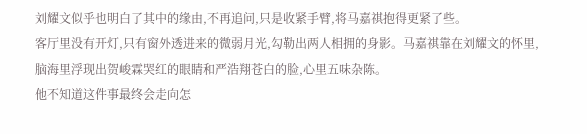刘耀文似乎也明白了其中的缘由,不再追问,只是收紧手臂,将马嘉祺抱得更紧了些。
客厅里没有开灯,只有窗外透进来的微弱月光,勾勒出两人相拥的身影。马嘉祺靠在刘耀文的怀里,脑海里浮现出贺峻霖哭红的眼睛和严浩翔苍白的脸,心里五味杂陈。
他不知道这件事最终会走向怎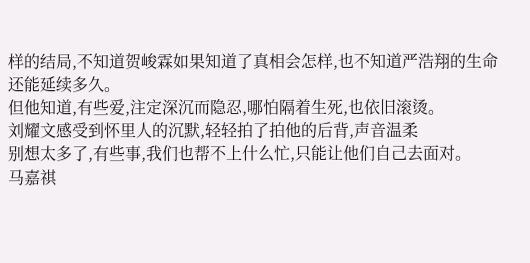样的结局,不知道贺峻霖如果知道了真相会怎样,也不知道严浩翔的生命还能延续多久。
但他知道,有些爱,注定深沉而隐忍,哪怕隔着生死,也依旧滚烫。
刘耀文感受到怀里人的沉默,轻轻拍了拍他的后背,声音温柔
别想太多了,有些事,我们也帮不上什么忙,只能让他们自己去面对。
马嘉祺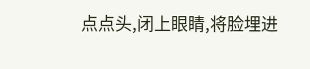点点头,闭上眼睛,将脸埋进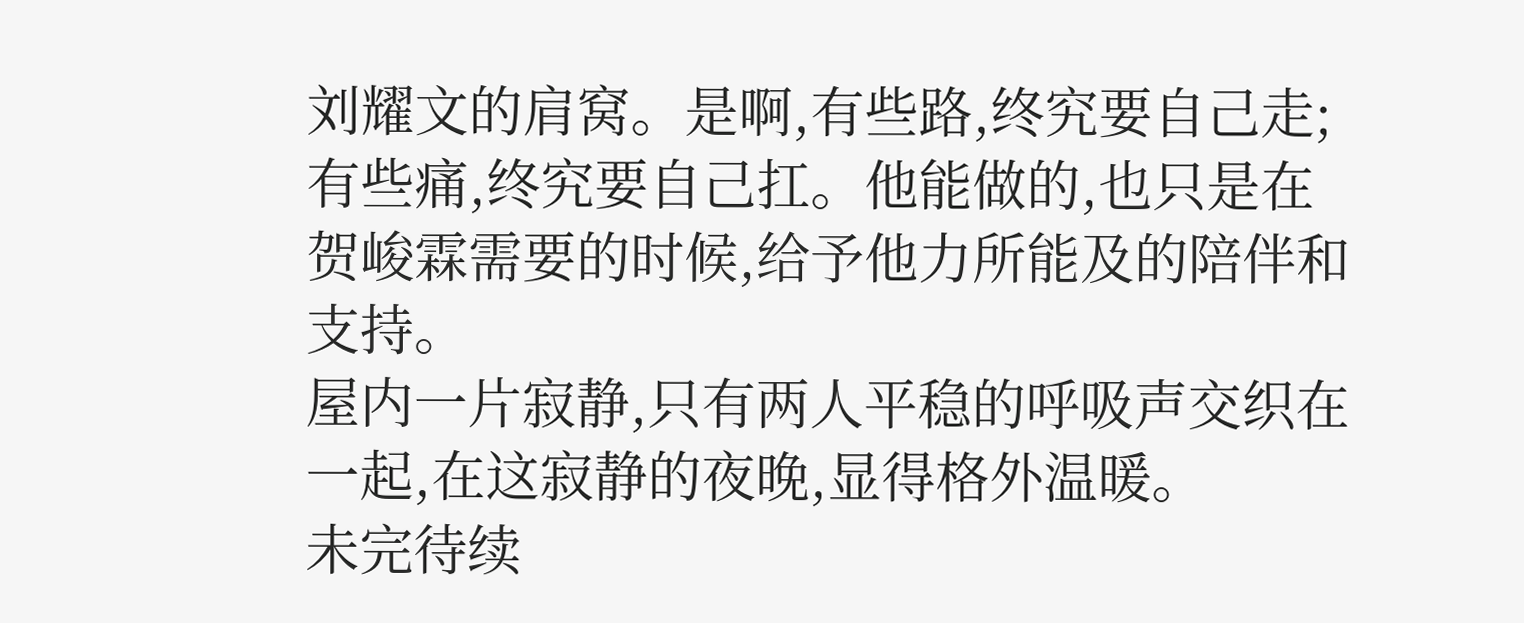刘耀文的肩窝。是啊,有些路,终究要自己走;有些痛,终究要自己扛。他能做的,也只是在贺峻霖需要的时候,给予他力所能及的陪伴和支持。
屋内一片寂静,只有两人平稳的呼吸声交织在一起,在这寂静的夜晚,显得格外温暖。
未完待续